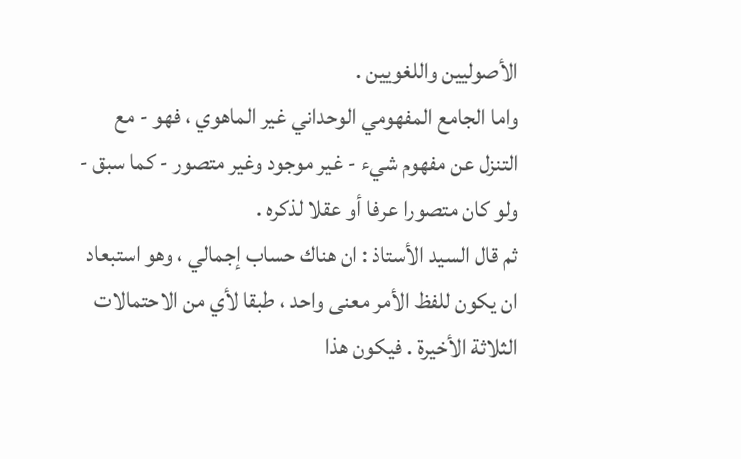الأصوليين واللغويين .
واما الجامع المفهومي الوحداني غير الماهوي ، فهو - مع التنزل عن مفهوم شيء - غير موجود وغير متصور - كما سبق - ولو كان متصورا عرفا أو عقلا لذكره .
ثم قال السيد الأستاذ : ان هناك حساب إجمالي ، وهو استبعاد ان يكون للفظ الأمر معنى واحد ، طبقا لأي من الاحتمالات الثلاثة الأخيرة . فيكون هذا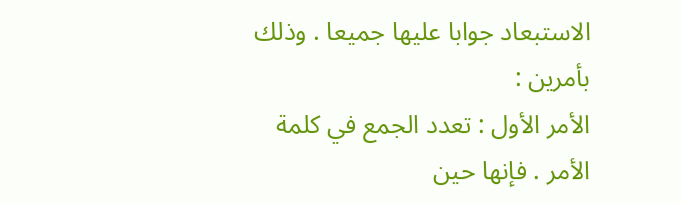الاستبعاد جوابا عليها جميعا . وذلك بأمرين :
الأمر الأول : تعدد الجمع في كلمة الأمر . فإنها حين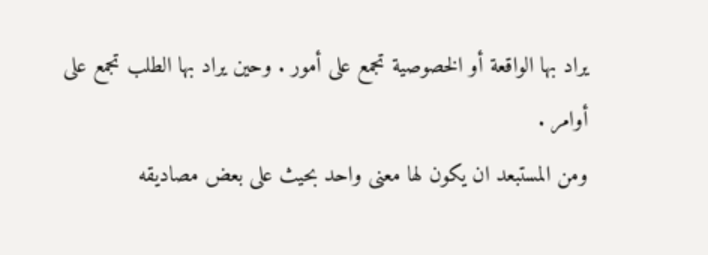يراد بها الواقعة أو الخصوصية تجمع على أمور . وحين يراد بها الطلب تجمع على أوامر .
ومن المستبعد ان يكون لها معنى واحد بحيث على بعض مصاديقه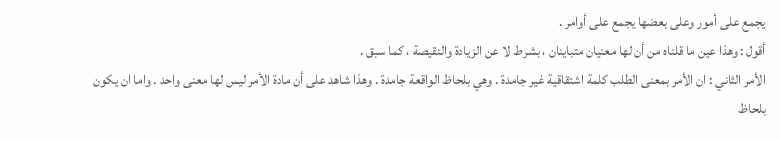يجمع على أمور وعلى بعضها يجمع على أوامر .
أقول : وهذا عين ما قلناه من أن لها معنيان متباينان ، بشرط لا عن الزيادة والنقيصة ، كما سبق .
الأمر الثاني : ان الأمر بمعنى الطلب كلمة اشتقاقية غير جامدة . وهي بلحاظ الواقعة جامدة . وهذا شاهد على أن مادة الأمر ليس لها معنى واحد . واما ان يكون بلحاظ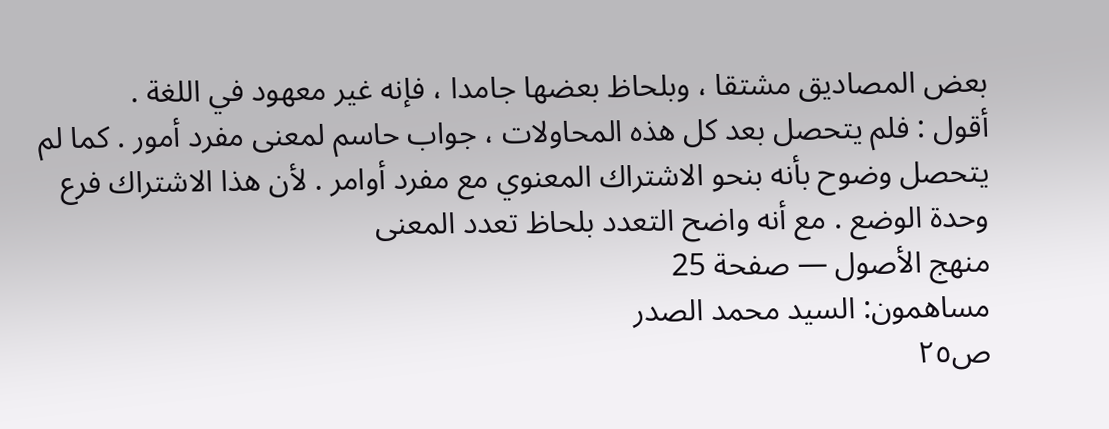بعض المصاديق مشتقا ، وبلحاظ بعضها جامدا ، فإنه غير معهود في اللغة .
أقول : فلم يتحصل بعد كل هذه المحاولات ، جواب حاسم لمعنى مفرد أمور . كما لم يتحصل وضوح بأنه بنحو الاشتراك المعنوي مع مفرد أوامر . لأن هذا الاشتراك فرع وحدة الوضع . مع أنه واضح التعدد بلحاظ تعدد المعنى
منهج الأصول — صفحة 25
مساهمون: السيد محمد الصدر
ص٢٥